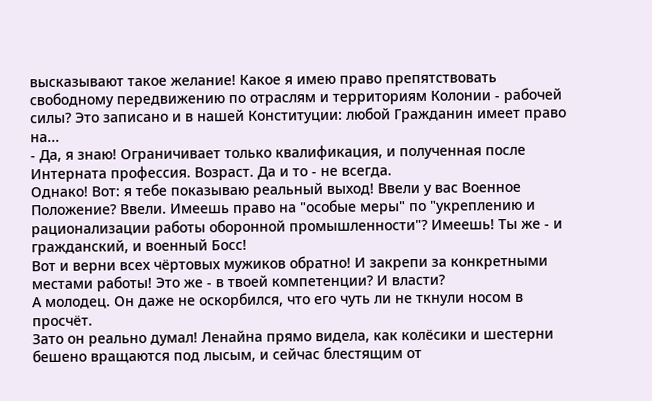высказывают такое желание! Какое я имею право препятствовать свободному передвижению по отраслям и территориям Колонии - рабочей силы? Это записано и в нашей Конституции: любой Гражданин имеет право на...
- Да, я знаю! Ограничивает только квалификация, и полученная после Интерната профессия. Возраст. Да и то - не всегда.
Однако! Вот: я тебе показываю реальный выход! Ввели у вас Военное Положение? Ввели. Имеешь право на "особые меры" по "укреплению и рационализации работы оборонной промышленности"? Имеешь! Ты же - и гражданский, и военный Босс!
Вот и верни всех чёртовых мужиков обратно! И закрепи за конкретными местами работы! Это же - в твоей компетенции? И власти?
А молодец. Он даже не оскорбился, что его чуть ли не ткнули носом в просчёт.
Зато он реально думал! Ленайна прямо видела, как колёсики и шестерни бешено вращаются под лысым, и сейчас блестящим от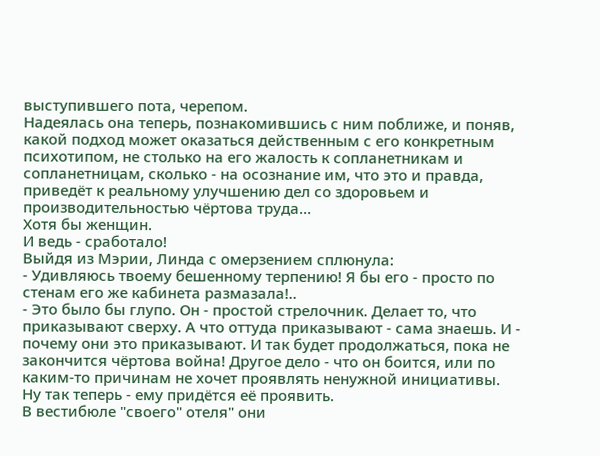выступившего пота, черепом.
Надеялась она теперь, познакомившись с ним поближе, и поняв, какой подход может оказаться действенным с его конкретным психотипом, не столько на его жалость к сопланетникам и сопланетницам, сколько - на осознание им, что это и правда, приведёт к реальному улучшению дел со здоровьем и производительностью чёртова труда...
Хотя бы женщин.
И ведь - сработало!
Выйдя из Мэрии, Линда с омерзением сплюнула:
- Удивляюсь твоему бешенному терпению! Я бы его - просто по стенам его же кабинета размазала!..
- Это было бы глупо. Он - простой стрелочник. Делает то, что приказывают сверху. А что оттуда приказывают - сама знаешь. И - почему они это приказывают. И так будет продолжаться, пока не закончится чёртова война! Другое дело - что он боится, или по каким-то причинам не хочет проявлять ненужной инициативы.
Ну так теперь - ему придётся её проявить.
В вестибюле "своего" отеля" они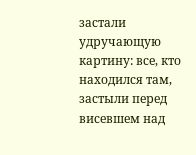застали удручающую картину: все, кто находился там, застыли перед висевшем над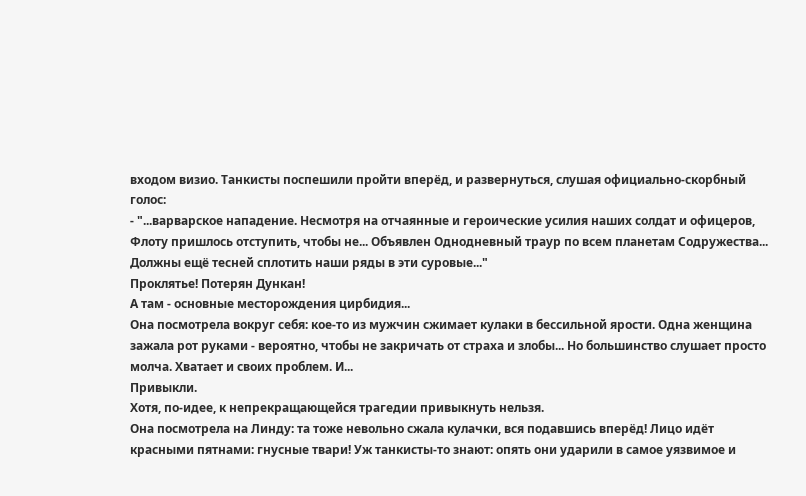входом визио. Танкисты поспешили пройти вперёд, и развернуться, слушая официально-скорбный голос:
- "...варварское нападение. Несмотря на отчаянные и героические усилия наших солдат и офицеров, Флоту пришлось отступить, чтобы не... Объявлен Однодневный траур по всем планетам Содружества... Должны ещё тесней сплотить наши ряды в эти суровые..."
Проклятье! Потерян Дункан!
А там - основные месторождения цирбидия...
Она посмотрела вокруг себя: кое-то из мужчин сжимает кулаки в бессильной ярости. Одна женщина зажала рот руками - вероятно, чтобы не закричать от страха и злобы... Но большинство слушает просто молча. Хватает и своих проблем. И...
Привыкли.
Хотя, по-идее, к непрекращающейся трагедии привыкнуть нельзя.
Она посмотрела на Линду: та тоже невольно сжала кулачки, вся подавшись вперёд! Лицо идёт красными пятнами: гнусные твари! Уж танкисты-то знают: опять они ударили в самое уязвимое и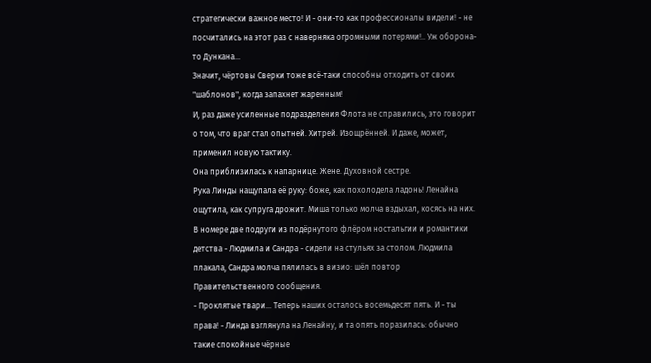стратегически важное место! И - они-то как профессионалы видели! - не посчитались на этот раз с наверняка огромными потерями!.. Уж оборона-то Дункана...
Значит, чёртовы Сверки тоже всё-таки способны отходить от своих "шаблонов", когда запахнет жаренным!
И, раз даже усиленные подразделения Флота не справились, это говорит о том, что враг стал опытней. Хитрей. Изощрённей. И даже, может, применил новую тактику.
Она приблизилась к напарнице. Жене. Духовной сестре.
Рука Линды нащупала её руку: боже, как похолодела ладонь! Ленайна ощутила, как супруга дрожит. Миша только молча вздыхал, косясь на них.
В номере две подруги из подёрнутого флёром ностальгии и романтики детства - Людмила и Сандра - сидели на стульях за столом. Людмила плакала, Сандра молча пялилась в визио: шёл повтор Правительственного сообщения.
- Проклятые твари... Теперь наших осталось восемьдесят пять. И - ты права! - Линда взглянула на Ленайну, и та опять поразилась: обычно такие спокойные чёрные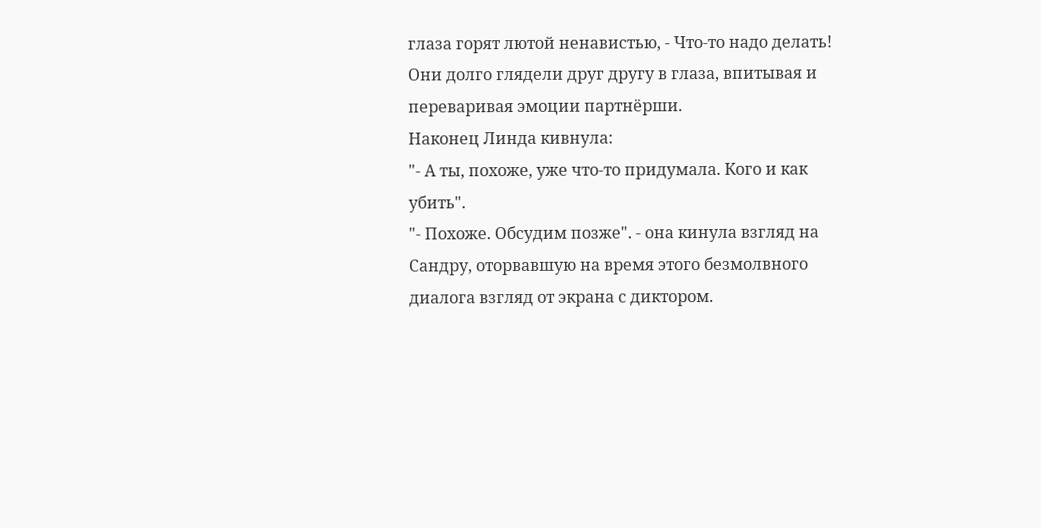глаза горят лютой ненавистью, - Что-то надо делать!
Они долго глядели друг другу в глаза, впитывая и переваривая эмоции партнёрши.
Наконец Линда кивнула:
"- А ты, похоже, уже что-то придумала. Кого и как убить".
"- Похоже. Обсудим позже". - она кинула взгляд на Сандру, оторвавшую на время этого безмолвного диалога взгляд от экрана с диктором.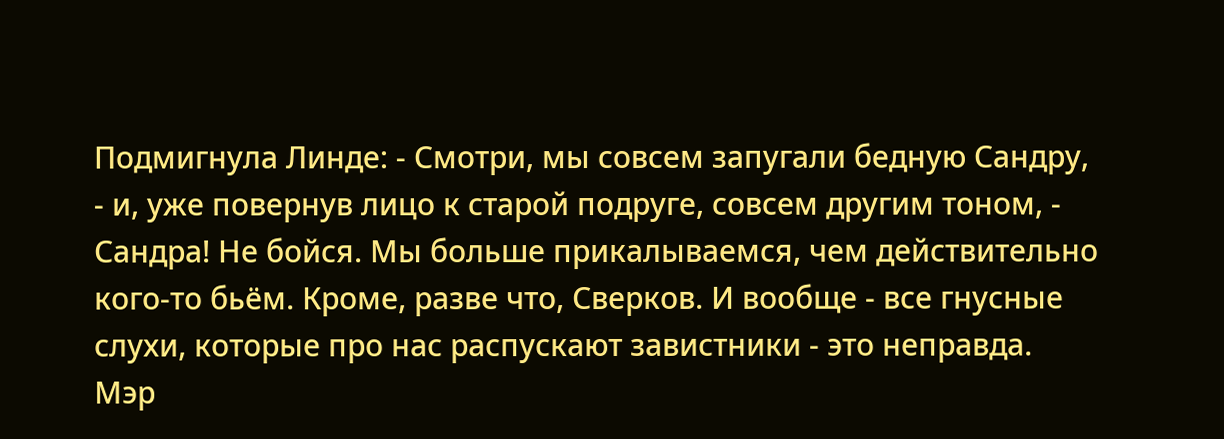Подмигнула Линде: - Смотри, мы совсем запугали бедную Сандру, - и, уже повернув лицо к старой подруге, совсем другим тоном, - Сандра! Не бойся. Мы больше прикалываемся, чем действительно кого-то бьём. Кроме, разве что, Сверков. И вообще - все гнусные слухи, которые про нас распускают завистники - это неправда. Мэр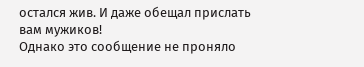остался жив. И даже обещал прислать вам мужиков!
Однако это сообщение не проняло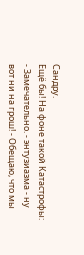Сандру.
Ещё бы! На фоне такой Катастрофы:
- Замечательно. - энтузиазма - ну вот ни на грош! - Обещаю, что мы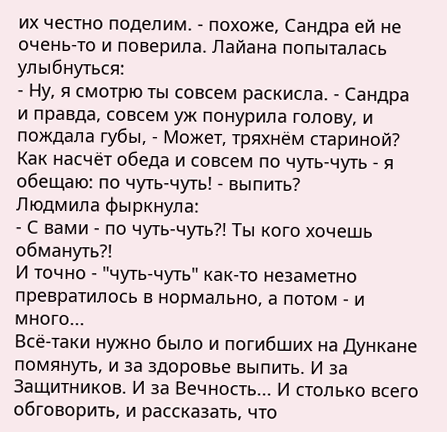их честно поделим. - похоже, Сандра ей не очень-то и поверила. Лайана попыталась улыбнуться:
- Ну, я смотрю ты совсем раскисла. - Сандра и правда, совсем уж понурила голову, и пождала губы, - Может, тряхнём стариной? Как насчёт обеда и совсем по чуть-чуть - я обещаю: по чуть-чуть! - выпить?
Людмила фыркнула:
- С вами - по чуть-чуть?! Ты кого хочешь обмануть?!
И точно - "чуть-чуть" как-то незаметно превратилось в нормально, а потом - и много...
Всё-таки нужно было и погибших на Дункане помянуть, и за здоровье выпить. И за Защитников. И за Вечность... И столько всего обговорить, и рассказать, что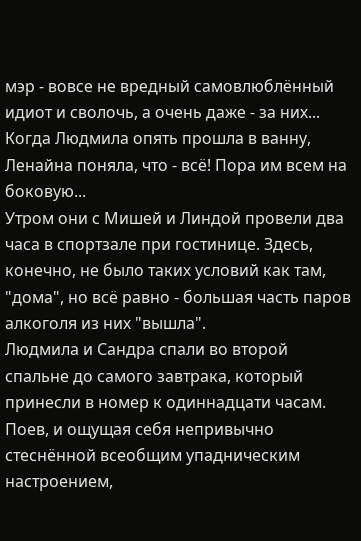мэр - вовсе не вредный самовлюблённый идиот и сволочь, а очень даже - за них...
Когда Людмила опять прошла в ванну, Ленайна поняла, что - всё! Пора им всем на боковую...
Утром они с Мишей и Линдой провели два часа в спортзале при гостинице. Здесь, конечно, не было таких условий как там, "дома", но всё равно - большая часть паров алкоголя из них "вышла".
Людмила и Сандра спали во второй спальне до самого завтрака, который принесли в номер к одиннадцати часам.
Поев, и ощущая себя непривычно стеснённой всеобщим упадническим настроением,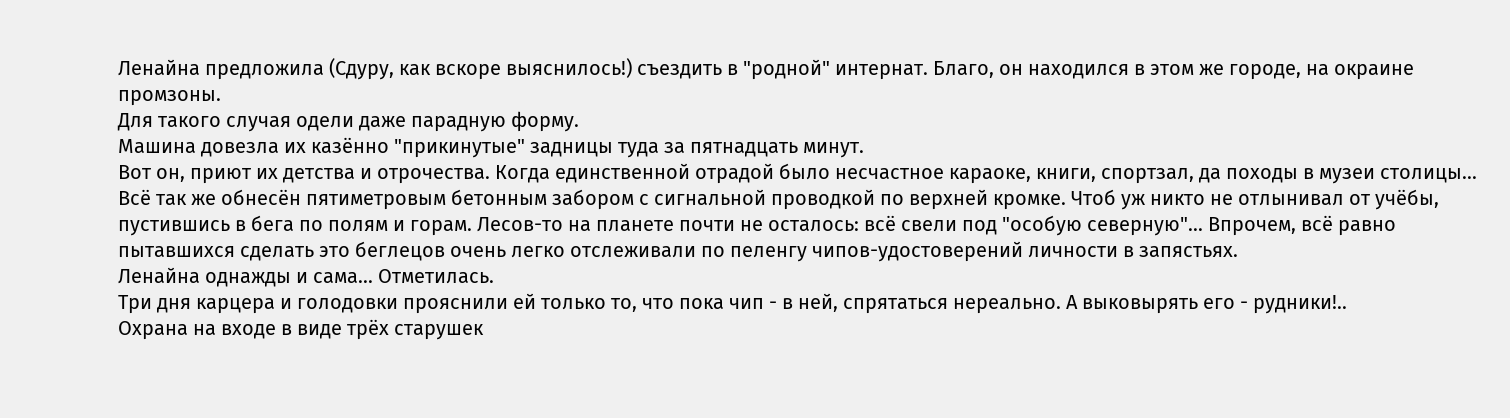Ленайна предложила (Сдуру, как вскоре выяснилось!) съездить в "родной" интернат. Благо, он находился в этом же городе, на окраине промзоны.
Для такого случая одели даже парадную форму.
Машина довезла их казённо "прикинутые" задницы туда за пятнадцать минут.
Вот он, приют их детства и отрочества. Когда единственной отрадой было несчастное караоке, книги, спортзал, да походы в музеи столицы...
Всё так же обнесён пятиметровым бетонным забором с сигнальной проводкой по верхней кромке. Чтоб уж никто не отлынивал от учёбы, пустившись в бега по полям и горам. Лесов-то на планете почти не осталось: всё свели под "особую северную"... Впрочем, всё равно пытавшихся сделать это беглецов очень легко отслеживали по пеленгу чипов-удостоверений личности в запястьях.
Ленайна однажды и сама... Отметилась.
Три дня карцера и голодовки прояснили ей только то, что пока чип - в ней, спрятаться нереально. А выковырять его - рудники!..
Охрана на входе в виде трёх старушек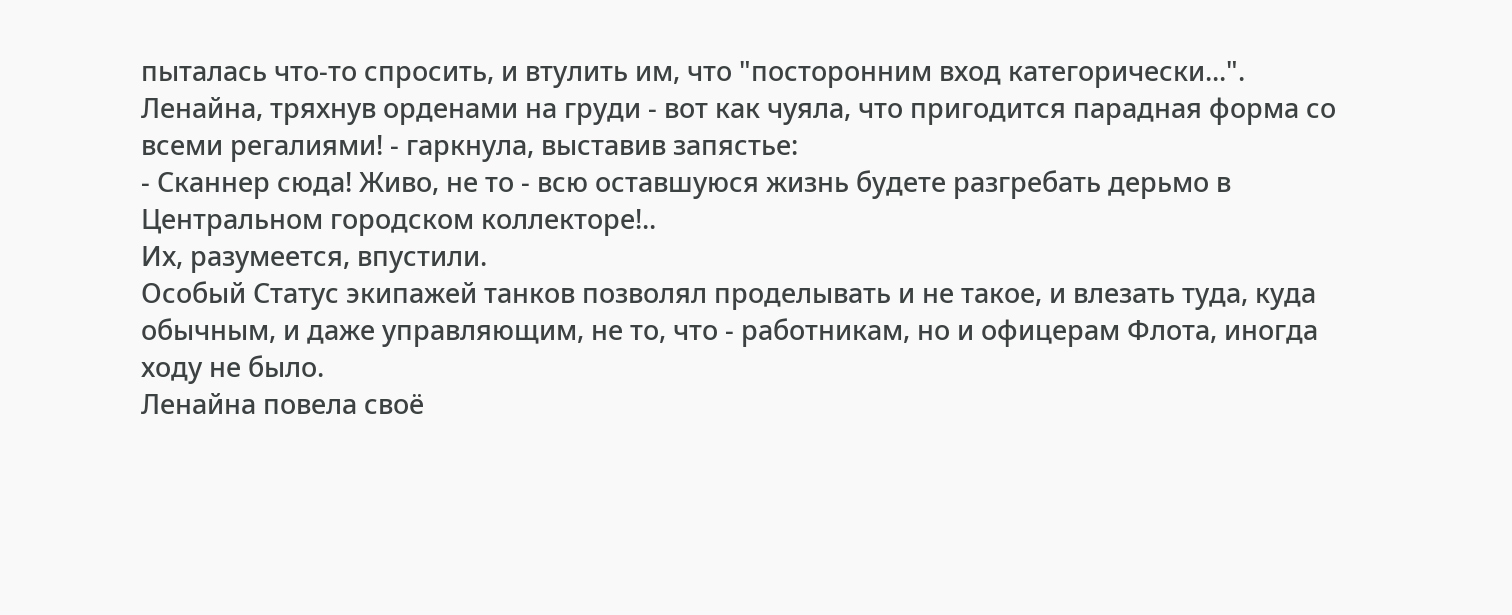пыталась что-то спросить, и втулить им, что "посторонним вход категорически...". Ленайна, тряхнув орденами на груди - вот как чуяла, что пригодится парадная форма со всеми регалиями! - гаркнула, выставив запястье:
- Сканнер сюда! Живо, не то - всю оставшуюся жизнь будете разгребать дерьмо в Центральном городском коллекторе!..
Их, разумеется, впустили.
Особый Статус экипажей танков позволял проделывать и не такое, и влезать туда, куда обычным, и даже управляющим, не то, что - работникам, но и офицерам Флота, иногда ходу не было.
Ленайна повела своё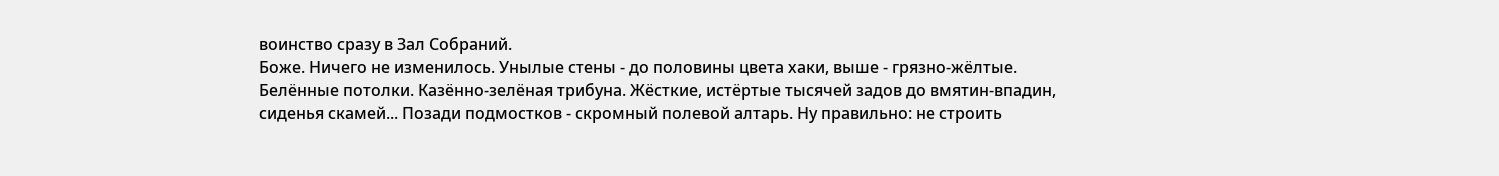воинство сразу в Зал Собраний.
Боже. Ничего не изменилось. Унылые стены - до половины цвета хаки, выше - грязно-жёлтые. Белённые потолки. Казённо-зелёная трибуна. Жёсткие, истёртые тысячей задов до вмятин-впадин, сиденья скамей... Позади подмостков - скромный полевой алтарь. Ну правильно: не строить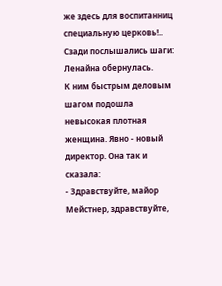же здесь для воспитанниц специальную церковь!..
Сзади послышались шаги: Ленайна обернулась.
К ним быстрым деловым шагом подошла невысокая плотная женщина. Явно - новый директор. Она так и сказала:
- Здравствуйте, майор Мейстнер, здравствуйте,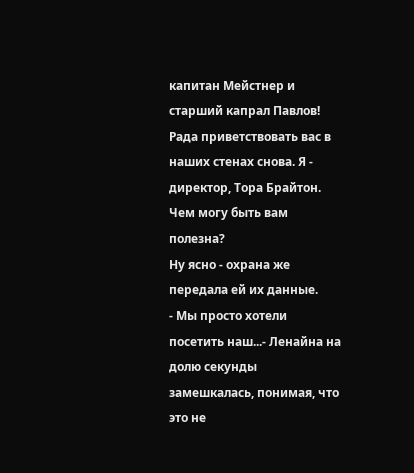капитан Мейстнер и старший капрал Павлов! Рада приветствовать вас в наших стенах снова. Я - директор, Тора Брайтон. Чем могу быть вам полезна?
Ну ясно - охрана же передала ей их данные.
- Мы просто хотели посетить наш...- Ленайна на долю секунды замешкалась, понимая, что это не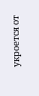укроется от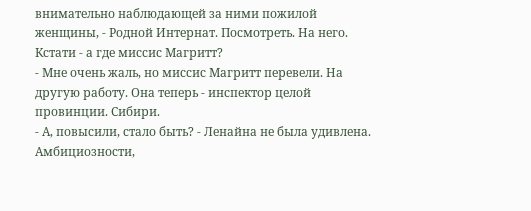внимательно наблюдающей за ними пожилой женщины, - Родной Интернат. Посмотреть. На него. Кстати - а где миссис Магритт?
- Мне очень жаль, но миссис Магритт перевели. На другую работу. Она теперь - инспектор целой провинции. Сибири.
- А, повысили, стало быть? - Ленайна не была удивлена. Амбициозности,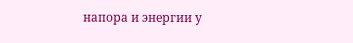напора и энергии у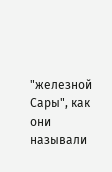"железной Сары", как они называли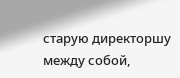старую директоршу между собой,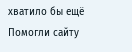хватило бы ещё
Помогли сайту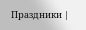Праздники |